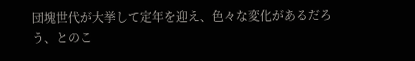団塊世代が大挙して定年を迎え、色々な変化があるだろう、とのこ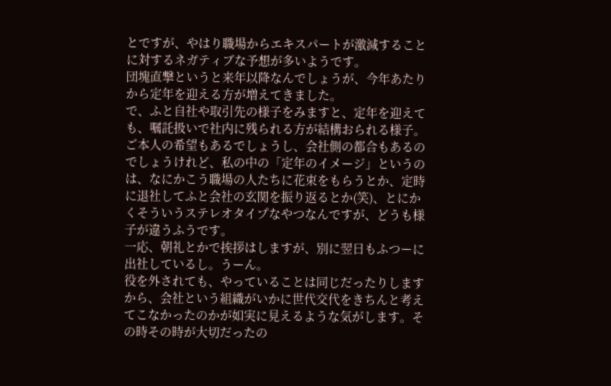とですが、やはり職場からエキスパートが激減することに対するネガティブな予想が多いようです。
団塊直撃というと来年以降なんでしょうが、今年あたりから定年を迎える方が増えてきました。
で、ふと自社や取引先の様子をみますと、定年を迎えても、嘱託扱いで社内に残られる方が結構おられる様子。
ご本人の希望もあるでしょうし、会社側の都合もあるのでしょうけれど、私の中の「定年のイメージ」というのは、なにかこう職場の人たちに花束をもらうとか、定時に退社してふと会社の玄関を振り返るとか(笑)、とにかくそういうステレオタイプなやつなんですが、どうも様子が違うふうです。
一応、朝礼とかで挨拶はしますが、別に翌日もふつーに出社しているし。うーん。
役を外されても、やっていることは同じだったりしますから、会社という組織がいかに世代交代をきちんと考えてこなかったのかが如実に見えるような気がします。その時その時が大切だったの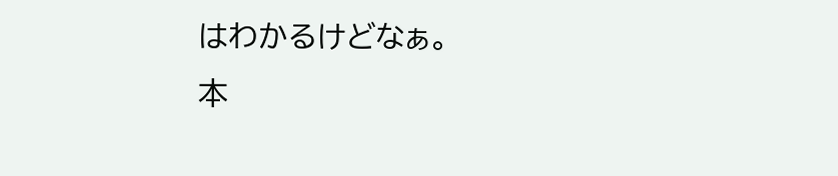はわかるけどなぁ。
本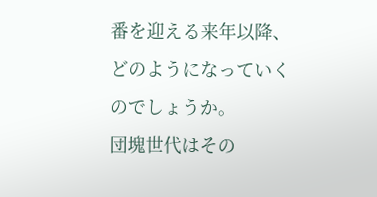番を迎える来年以降、どのようになっていくのでしょうか。
団塊世代はその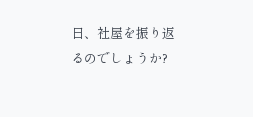日、社屋を振り返るのでしょうか?